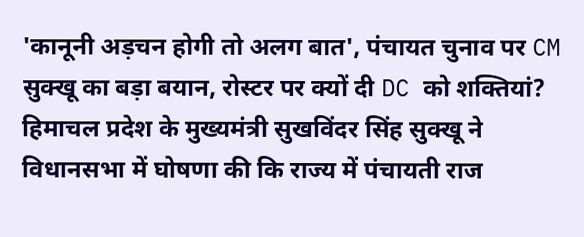'कानूनी अड़चन होगी तो अलग बात', पंचायत चुनाव पर CM सुक्खू का बड़ा बयान, रोस्टर पर क्यों दी DC को शक्तियां?
हिमाचल प्रदेश के मुख्यमंत्री सुखविंदर सिंह सुक्खू ने विधानसभा में घोषणा की कि राज्य में पंचायती राज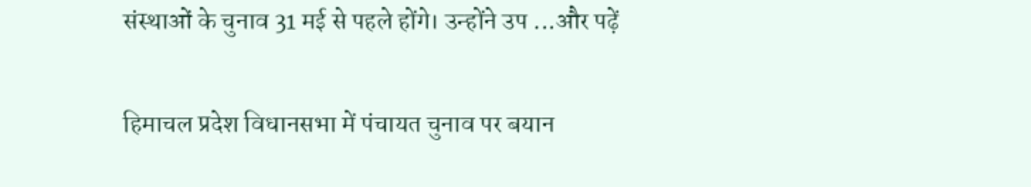संस्थाओं के चुनाव 31 मई से पहले होंगे। उन्होंने उप ...और पढ़ें

हिमाचल प्रदेश विधानसभा में पंचायत चुनाव पर बयान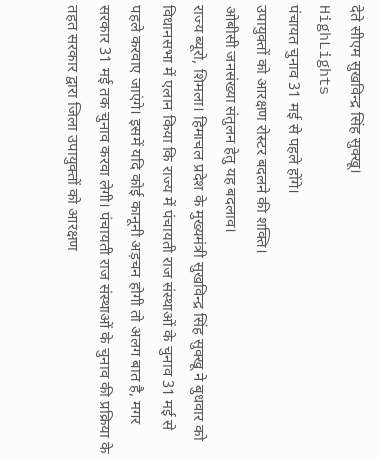देते सीएम सुखविन्द्र सिंह सुक्खू।
HighLights
पंचायत चुनाव 31 मई से पहले होंगे।
उपायुक्तों को आरक्षण रोस्टर बदलने की शक्ति।
ओबीसी जनसंख्या संतुलन हेतु यह बदलाव।
राज्य ब्यूरो, शिमला। हिमाचल प्रदेश के मुख्यमंत्री सुखविन्द्र सिंह सुक्खू ने बुधवार को विधानसभा में एलान किया कि राज्य में पंचायती राज संस्थाओं के चुनाव 31 मई से पहले करवाए जाएंगे। इसमें यदि कोई कानूनी अड़चन होगी तो अलग बात है, मगर सरकार 31 मई तक चुनाव करवा लेगी। पंचायती राज संस्थाओं के चुनाव की प्रक्रिया के तहत सरकार द्वारा जिला उपायुक्तों को आरक्षण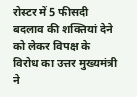रोस्टर में 5 फीसदी बदलाव की शक्तियां देने को लेकर विपक्ष के विरोध का उत्तर मुख्यमंत्री ने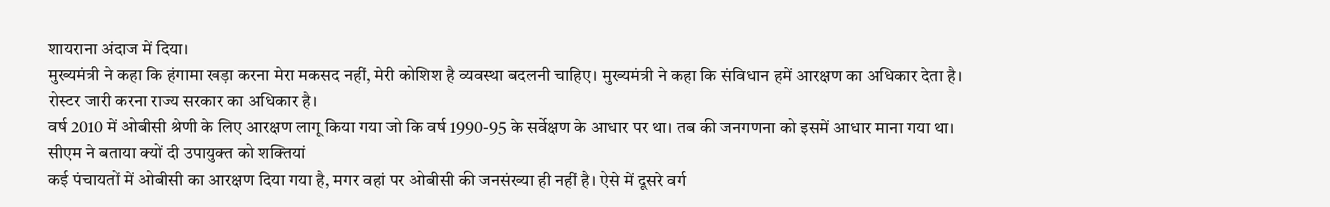शायराना अंदाज में दिया।
मुख्यमंत्री ने कहा कि हंगामा खड़ा करना मेरा मकसद नहीं, मेरी कोशिश है व्यवस्था बदलनी चाहिए। मुख्यमंत्री ने कहा कि संविधान हमें आरक्षण का अधिकार देता है। रोस्टर जारी करना राज्य सरकार का अधिकार है।
वर्ष 2010 में ओबीसी श्रेणी के लिए आरक्षण लागू किया गया जो कि वर्ष 1990-95 के सर्वेक्षण के आधार पर था। तब की जनगणना को इसमें आधार माना गया था।
सीएम ने बताया क्यों दी उपायुक्त को शक्तियां
कई पंचायतों में ओबीसी का आरक्षण दिया गया है, मगर वहां पर ओबीसी की जनसंख्या ही नहीं है। ऐसे में दूसरे वर्ग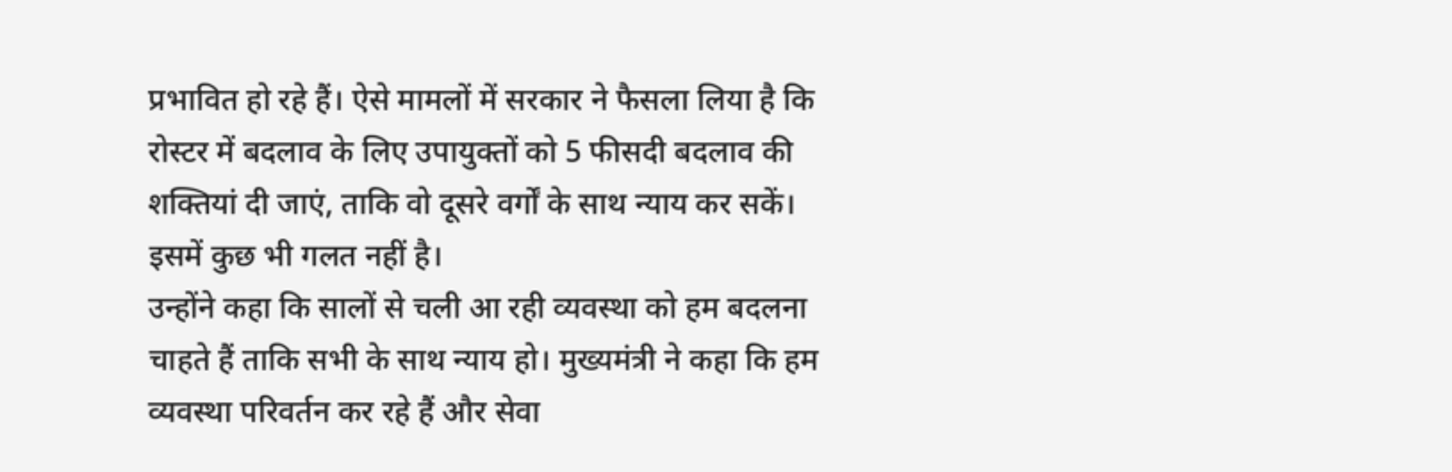प्रभावित हो रहे हैं। ऐसे मामलों में सरकार ने फैसला लिया है कि रोस्टर में बदलाव के लिए उपायुक्तों को 5 फीसदी बदलाव की शक्तियां दी जाएं, ताकि वो दूसरे वर्गों के साथ न्याय कर सकें। इसमें कुछ भी गलत नहीं है।
उन्होंने कहा कि सालों से चली आ रही व्यवस्था को हम बदलना चाहते हैं ताकि सभी के साथ न्याय हो। मुख्यमंत्री ने कहा कि हम व्यवस्था परिवर्तन कर रहे हैं और सेवा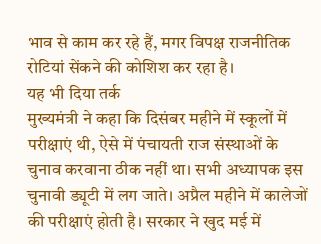भाव से काम कर रहे हैं, मगर विपक्ष राजनीतिक रोटियां सेंकने की कोशिश कर रहा है।
यह भी दिया तर्क
मुख्यमंत्री ने कहा कि दिसंबर महीने में स्कूलों में परीक्षाएं थी, ऐसे में पंचायती राज संस्थाओं के चुनाव करवाना ठीक नहीं था। सभी अध्यापक इस चुनावी ड्यूटी में लग जाते। अप्रैल महीने में कालेजों की परीक्षाएं होती है। सरकार ने खुद मई में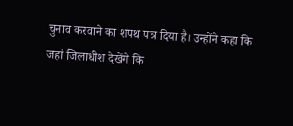चुनाव करवाने का शपथ पत्र दिया है। उन्होंने कहा कि जहां जिलाधीश देखेंगे कि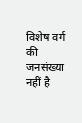विशेष वर्ग की जनसंख्या नहीं है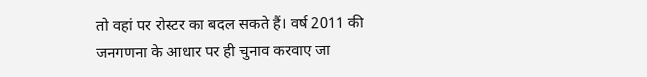तो वहां पर रोस्टर का बदल सकते हैं। वर्ष 2011 की जनगणना के आधार पर ही चुनाव करवाए जा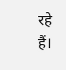रहे हैं।